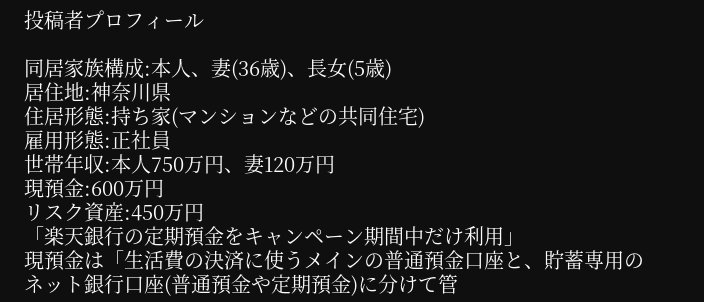投稿者プロフィール

同居家族構成:本人、妻(36歳)、長女(5歳)
居住地:神奈川県
住居形態:持ち家(マンションなどの共同住宅)
雇用形態:正社員
世帯年収:本人750万円、妻120万円
現預金:600万円
リスク資産:450万円
「楽天銀行の定期預金をキャンペーン期間中だけ利用」
現預金は「生活費の決済に使うメインの普通預金口座と、貯蓄専用のネット銀行口座(普通預金や定期預金)に分けて管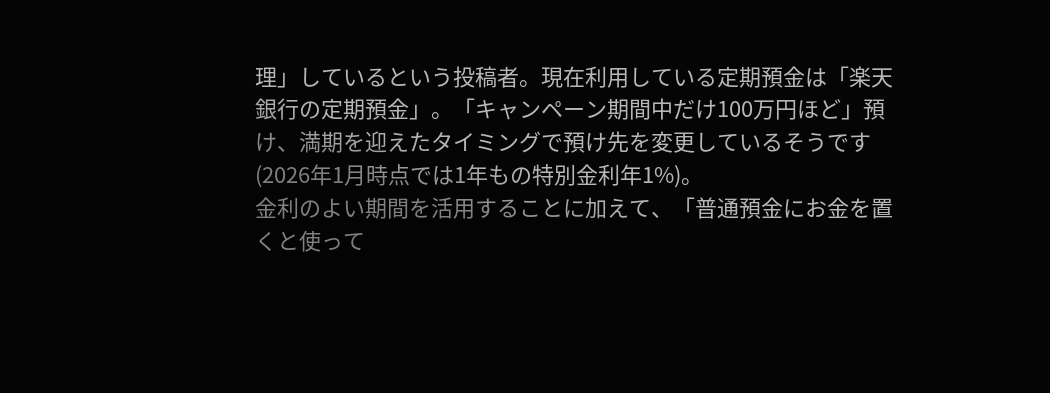理」しているという投稿者。現在利用している定期預金は「楽天銀行の定期預金」。「キャンペーン期間中だけ100万円ほど」預け、満期を迎えたタイミングで預け先を変更しているそうです(2026年1月時点では1年もの特別金利年1%)。
金利のよい期間を活用することに加えて、「普通預金にお金を置くと使って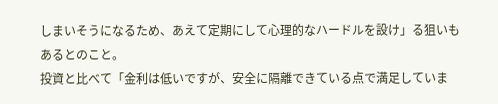しまいそうになるため、あえて定期にして心理的なハードルを設け」る狙いもあるとのこと。
投資と比べて「金利は低いですが、安全に隔離できている点で満足していま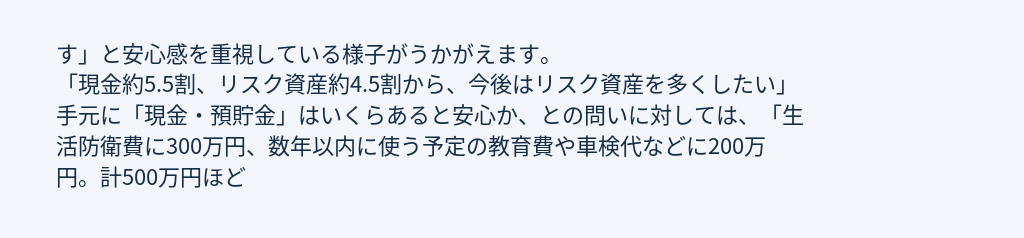す」と安心感を重視している様子がうかがえます。
「現金約5.5割、リスク資産約4.5割から、今後はリスク資産を多くしたい」
手元に「現金・預貯金」はいくらあると安心か、との問いに対しては、「生活防衛費に300万円、数年以内に使う予定の教育費や車検代などに200万円。計500万円ほど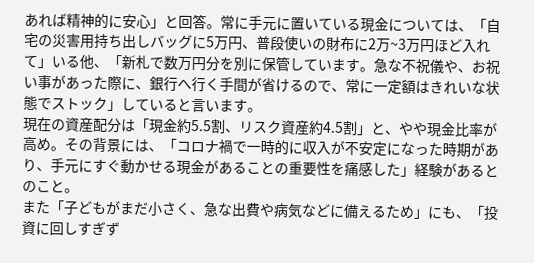あれば精神的に安心」と回答。常に手元に置いている現金については、「自宅の災害用持ち出しバッグに5万円、普段使いの財布に2万~3万円ほど入れて」いる他、「新札で数万円分を別に保管しています。急な不祝儀や、お祝い事があった際に、銀行へ行く手間が省けるので、常に一定額はきれいな状態でストック」していると言います。
現在の資産配分は「現金約5.5割、リスク資産約4.5割」と、やや現金比率が高め。その背景には、「コロナ禍で一時的に収入が不安定になった時期があり、手元にすぐ動かせる現金があることの重要性を痛感した」経験があるとのこと。
また「子どもがまだ小さく、急な出費や病気などに備えるため」にも、「投資に回しすぎず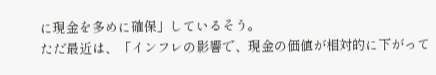に現金を多めに確保」しているそう。
ただ最近は、「インフレの影響で、現金の価値が相対的に下がって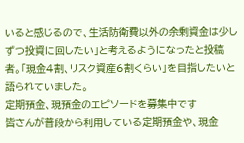いると感じるので、生活防衛費以外の余剰資金は少しずつ投資に回したい」と考えるようになったと投稿者。「現金4割、リスク資産6割くらい」を目指したいと語られていました。
定期預金、現預金のエピソードを募集中です
皆さんが普段から利用している定期預金や、現金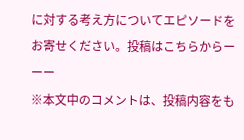に対する考え方についてエピソードをお寄せください。投稿はこちらからーーー
※本文中のコメントは、投稿内容をも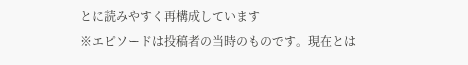とに読みやすく再構成しています
※エピソードは投稿者の当時のものです。現在とは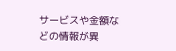サービスや金額などの情報が異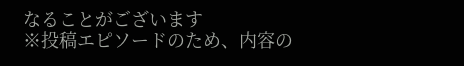なることがございます
※投稿エピソードのため、内容の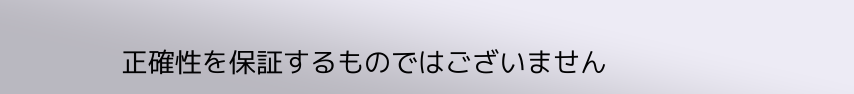正確性を保証するものではございません